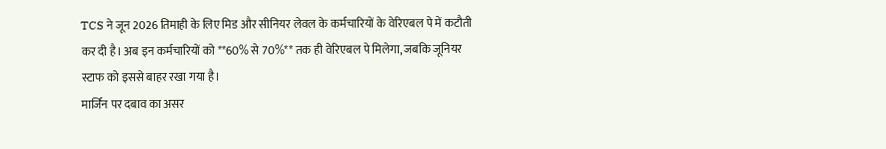TCS ने जून 2026 तिमाही के लिए मिड और सीनियर लेवल के कर्मचारियों के वेरिएबल पे में कटौती कर दी है। अब इन कर्मचारियों को **60% से 70%** तक ही वेरिएबल पे मिलेगा, जबकि जूनियर स्टाफ को इससे बाहर रखा गया है।
मार्जिन पर दबाव का असर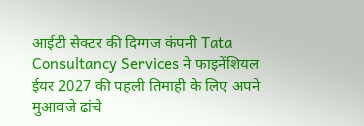आईटी सेक्टर की दिग्गज कंपनी Tata Consultancy Services ने फाइनेंशियल ईयर 2027 की पहली तिमाही के लिए अपने मुआवजे ढांचे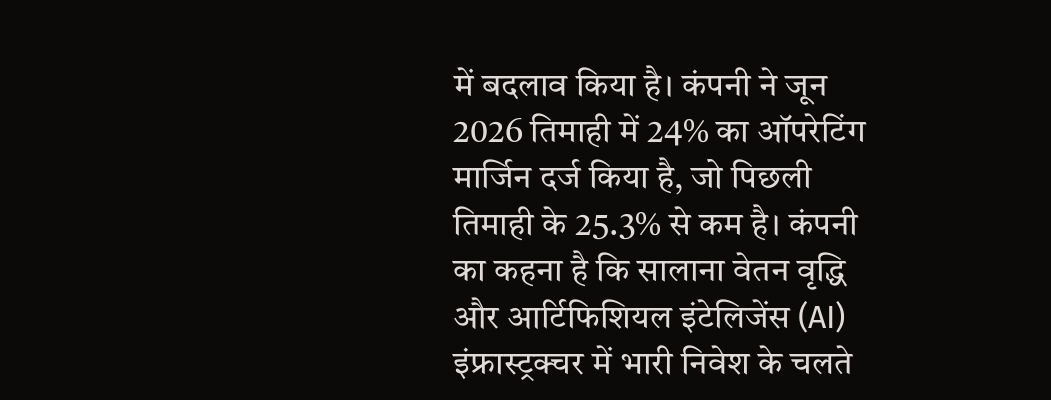में बदलाव किया है। कंपनी ने जून 2026 तिमाही में 24% का ऑपरेटिंग मार्जिन दर्ज किया है, जो पिछली तिमाही के 25.3% से कम है। कंपनी का कहना है कि सालाना वेतन वृद्धि और आर्टिफिशियल इंटेलिजेंस (AI) इंफ्रास्ट्रक्चर में भारी निवेश के चलते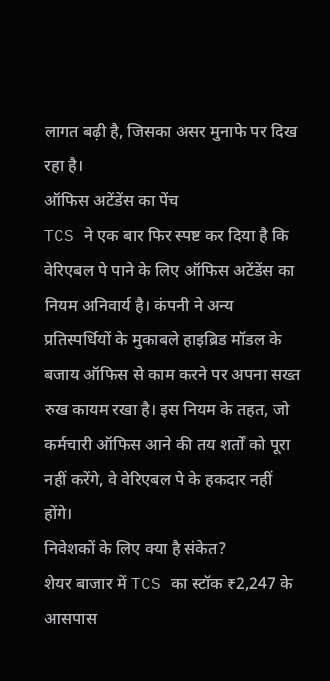लागत बढ़ी है, जिसका असर मुनाफे पर दिख रहा है।
ऑफिस अटेंडेंस का पेंच
TCS ने एक बार फिर स्पष्ट कर दिया है कि वेरिएबल पे पाने के लिए ऑफिस अटेंडेंस का नियम अनिवार्य है। कंपनी ने अन्य प्रतिस्पर्धियों के मुकाबले हाइब्रिड मॉडल के बजाय ऑफिस से काम करने पर अपना सख्त रुख कायम रखा है। इस नियम के तहत, जो कर्मचारी ऑफिस आने की तय शर्तों को पूरा नहीं करेंगे, वे वेरिएबल पे के हकदार नहीं होंगे।
निवेशकों के लिए क्या है संकेत?
शेयर बाजार में TCS का स्टॉक ₹2,247 के आसपास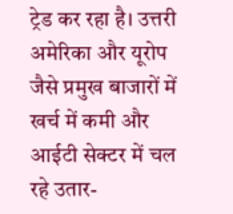ट्रेड कर रहा है। उत्तरी अमेरिका और यूरोप जैसे प्रमुख बाजारों में खर्च में कमी और आईटी सेक्टर में चल रहे उतार-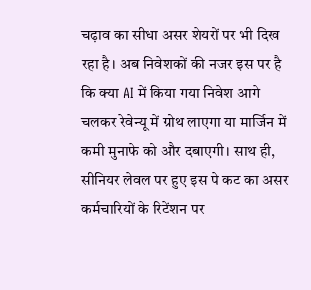चढ़ाव का सीधा असर शेयरों पर भी दिख रहा है। अब निवेशकों की नजर इस पर है कि क्या AI में किया गया निवेश आगे चलकर रेवेन्यू में ग्रोथ लाएगा या मार्जिन में कमी मुनाफे को और दबाएगी। साथ ही, सीनियर लेवल पर हुए इस पे कट का असर कर्मचारियों के रिटेंशन पर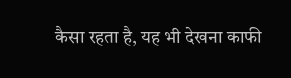कैसा रहता है, यह भी देखना काफी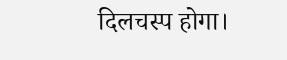दिलचस्प होगा।